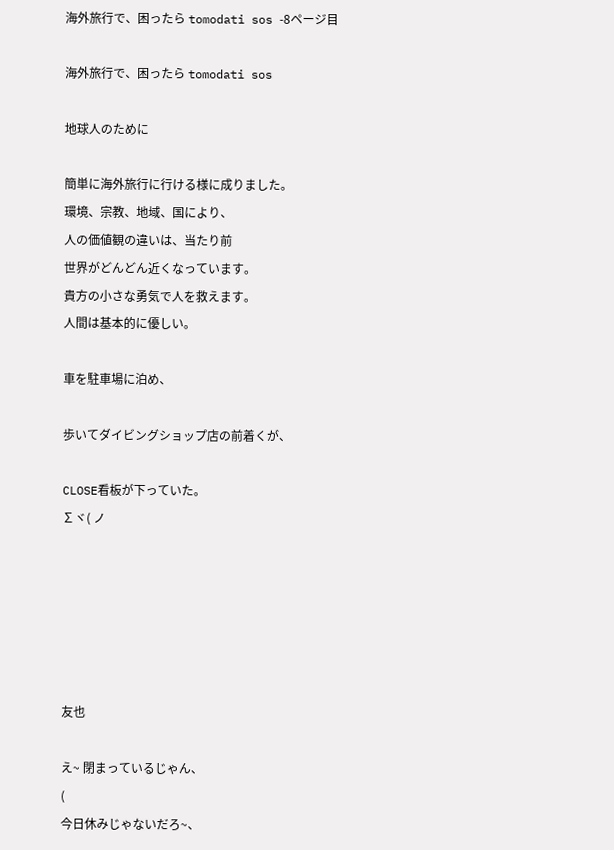海外旅行で、困ったら tomodati sos -8ページ目

海外旅行で、困ったら tomodati sos

地球人のために

簡単に海外旅行に行ける様に成りました。
環境、宗教、地域、国により、
人の価値観の違いは、当たり前
世界がどんどん近くなっています。
貴方の小さな勇気で人を救えます。
人間は基本的に優しい。

車を駐車場に泊め、

歩いてダイビングショップ店の前着くが、

CLOSE看板が下っていた。
∑ヾ( ノ






友也

え~ 閉まっているじゃん、
(
今日休みじゃないだろ~、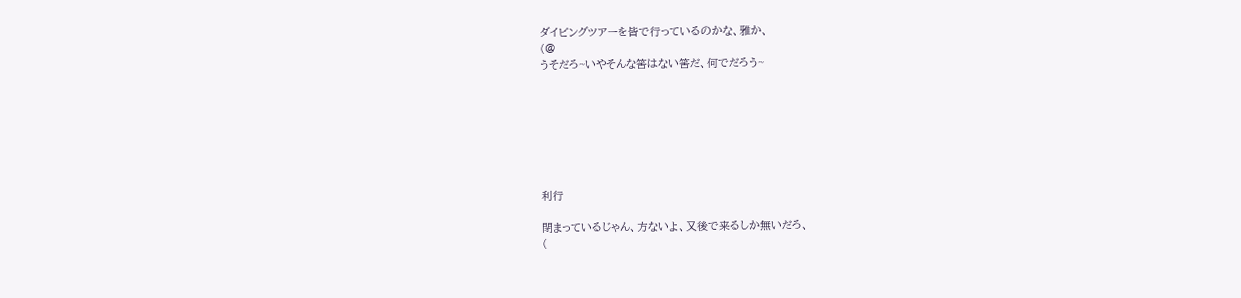ダイビングツアーを皆で行っているのかな、雅か、
(@
うそだろ~いやそんな筈はない筈だ、何でだろう~







利行

閉まっているじゃん、方ないよ、又後で来るしか無いだろ、
(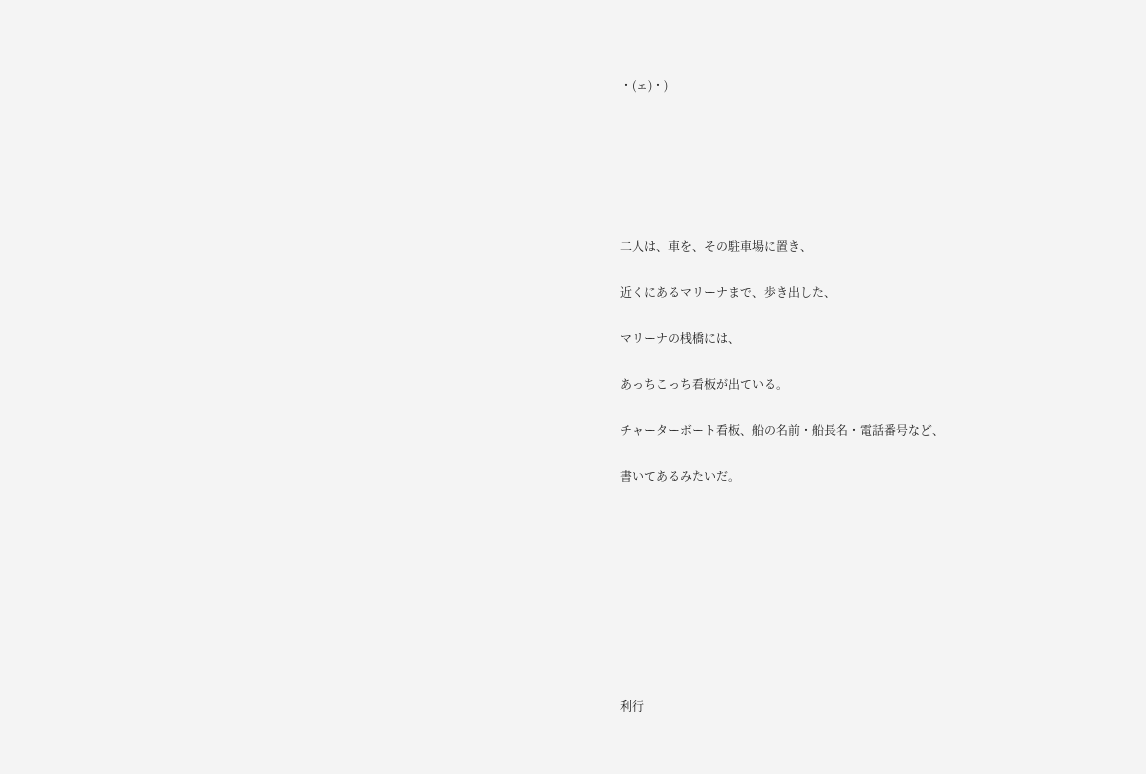・(ェ)・)






二人は、車を、その駐車場に置き、

近くにあるマリーナまで、歩き出した、

マリーナの桟橋には、

あっちこっち看板が出ている。

チャーターボート看板、船の名前・船長名・電話番号など、

書いてあるみたいだ。









利行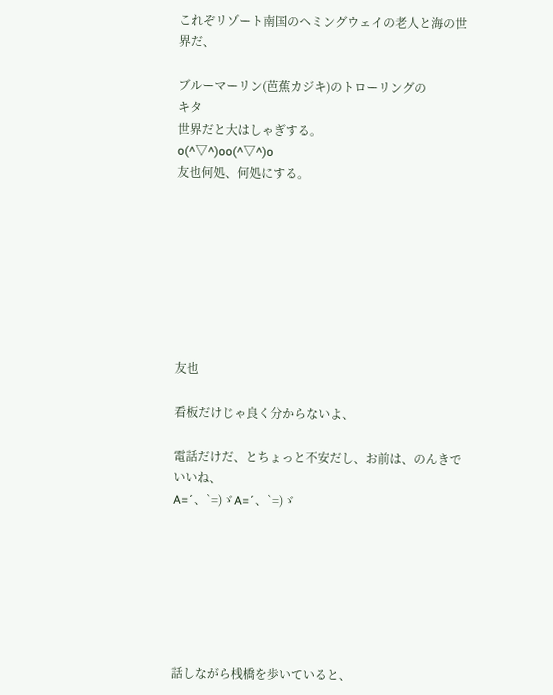これぞリゾート南国のヘミングウェイの老人と海の世界だ、

ブルーマーリン(芭蕉カジキ)のトローリングの
キタ
世界だと大はしゃぎする。
o(^▽^)oo(^▽^)o
友也何処、何処にする。








友也

看板だけじゃ良く分からないよ、

電話だけだ、とちょっと不安だし、お前は、のんきでいいね、
A=´、`=)ゞA=´、`=)ゞ







話しながら桟橋を歩いていると、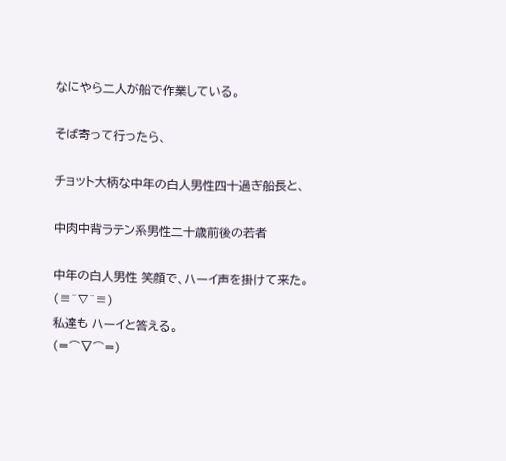なにやら二人が船で作業している。

そば寄って行ったら、

チョット大柄な中年の白人男性四十過ぎ船長と、

中肉中背ラテン系男性二十歳前後の若者

中年の白人男性 笑顔で、ハーイ声を掛けて来た。
(≡^∇^≡)
私達も ハーイと答える。
(=⌒▽⌒=)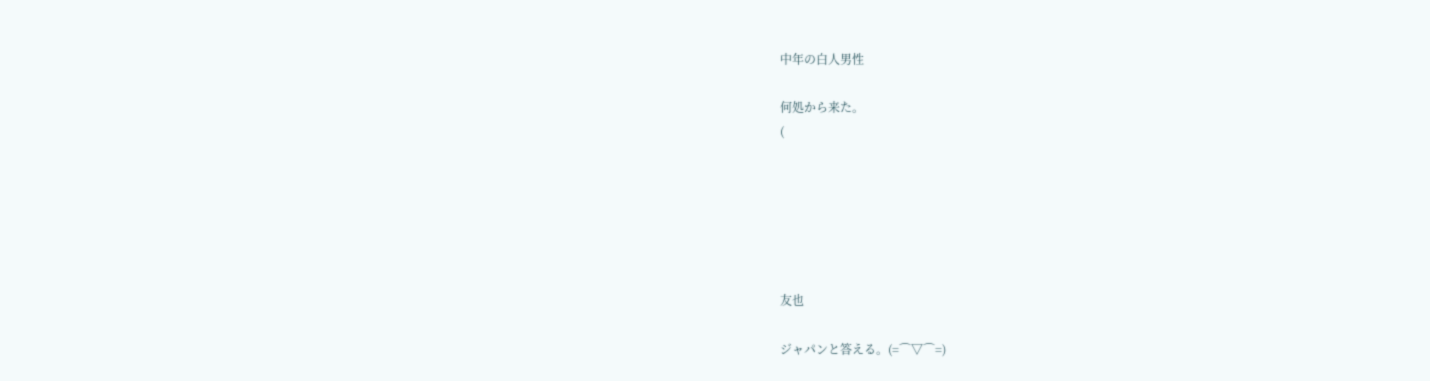中年の白人男性

何処から来た。
(






友也

ジャパンと答える。(=⌒▽⌒=)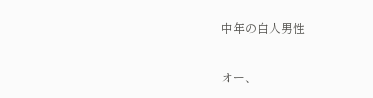中年の白人男性

オー、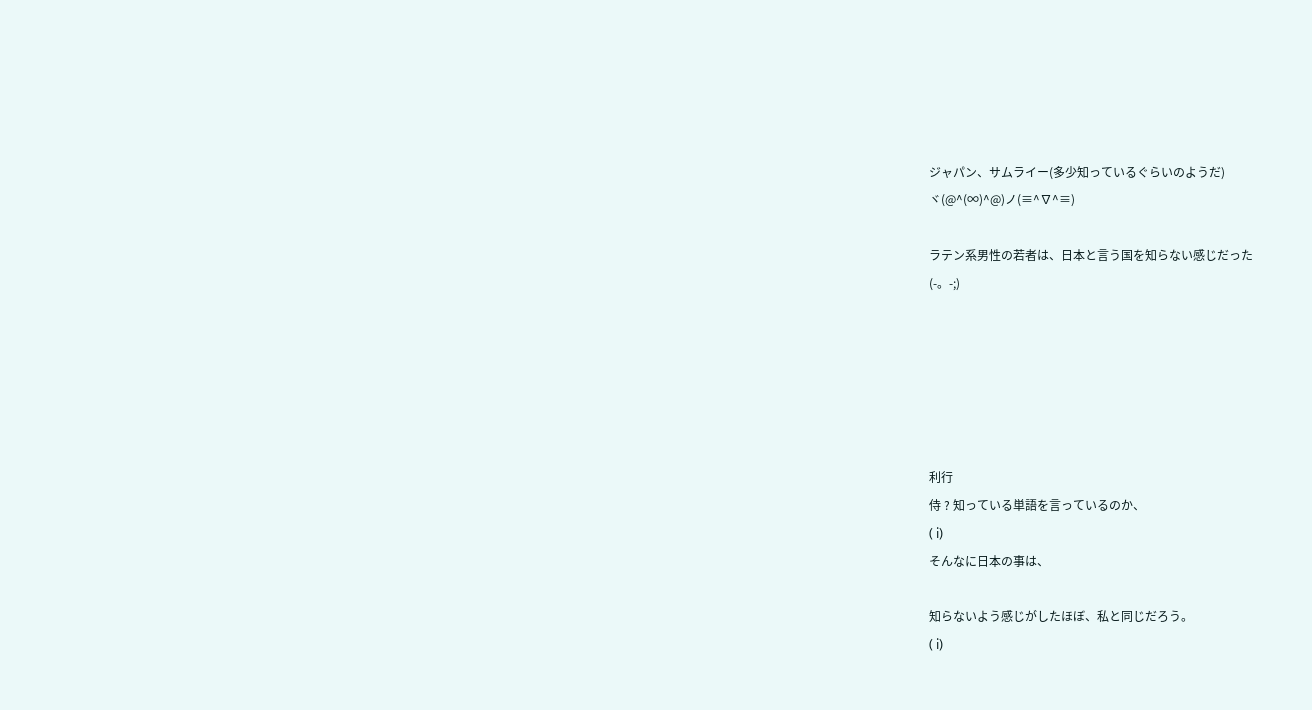ジャパン、サムライー(多少知っているぐらいのようだ)
ヾ(@^(∞)^@)ノ(≡^∇^≡)

ラテン系男性の若者は、日本と言う国を知らない感じだった
(-。-;)






利行
侍 ? 知っている単語を言っているのか、
( i)
そんなに日本の事は、

知らないよう感じがしたほぼ、私と同じだろう。
( i)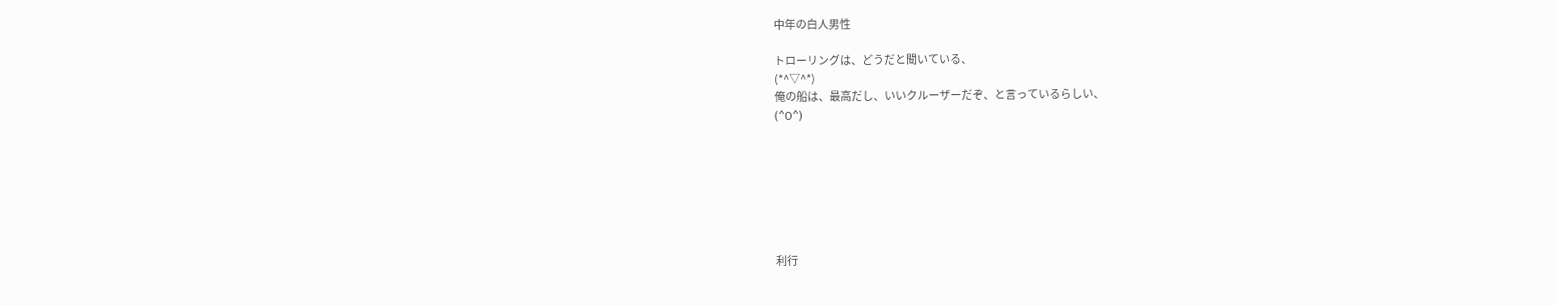中年の白人男性

トローリングは、どうだと聞いている、
(*^▽^*)
俺の船は、最高だし、いいクルーザーだぞ、と言っているらしい、
(^O^)







利行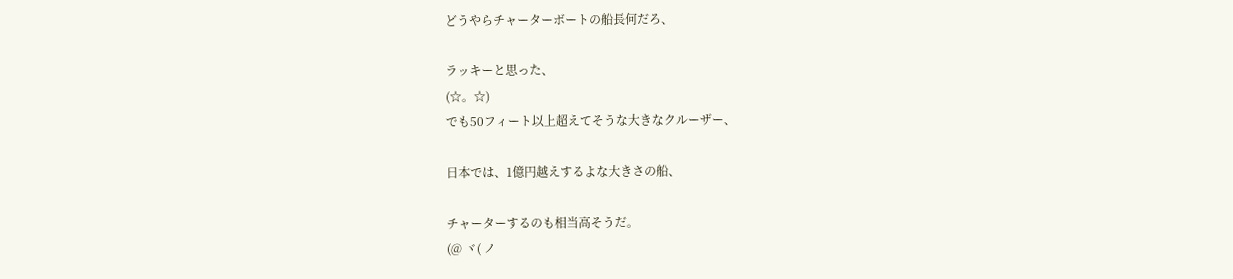どうやらチャーターボートの船長何だろ、

ラッキーと思った、
(☆。☆)
でも50フィート以上超えてそうな大きなクルーザー、

日本では、1億円越えするよな大きさの船、

チャーターするのも相当高そうだ。
(@ ヾ( ノ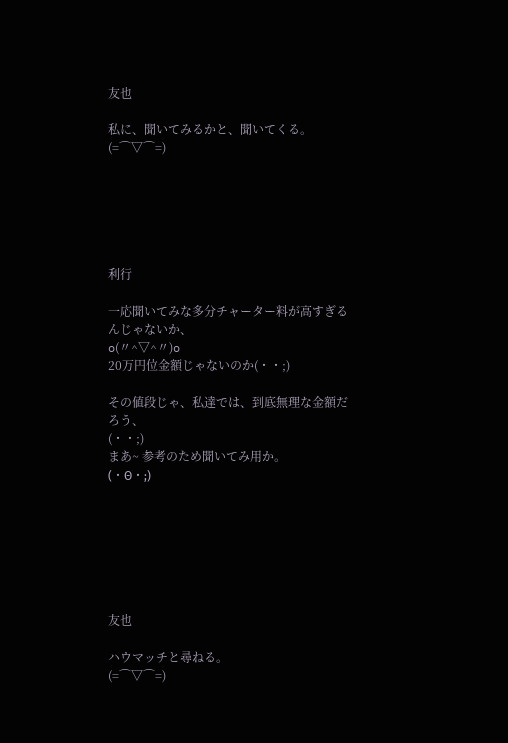友也

私に、聞いてみるかと、聞いてくる。
(=⌒▽⌒=)






利行

一応聞いてみな多分チャーター料が高すぎるんじゃないか、
o(〃^▽^〃)o
20万円位金額じゃないのか(・・;)

その値段じゃ、私達では、到底無理な金額だろう、
(・・;)
まあ~ 参考のため聞いてみ用か。
(・Θ・;)







友也

ハウマッチと尋ねる。
(=⌒▽⌒=)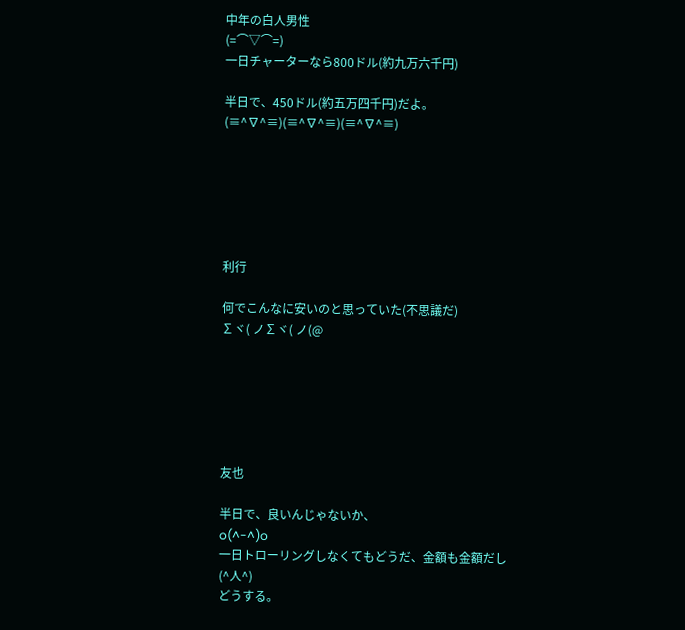中年の白人男性
(=⌒▽⌒=)
一日チャーターなら800ドル(約九万六千円)

半日で、450ドル(約五万四千円)だよ。
(≡^∇^≡)(≡^∇^≡)(≡^∇^≡)






利行

何でこんなに安いのと思っていた(不思議だ)
∑ヾ( ノ∑ヾ( ノ(@






友也

半日で、良いんじゃないか、
o(^-^)o
一日トローリングしなくてもどうだ、金額も金額だし
(^人^)
どうする。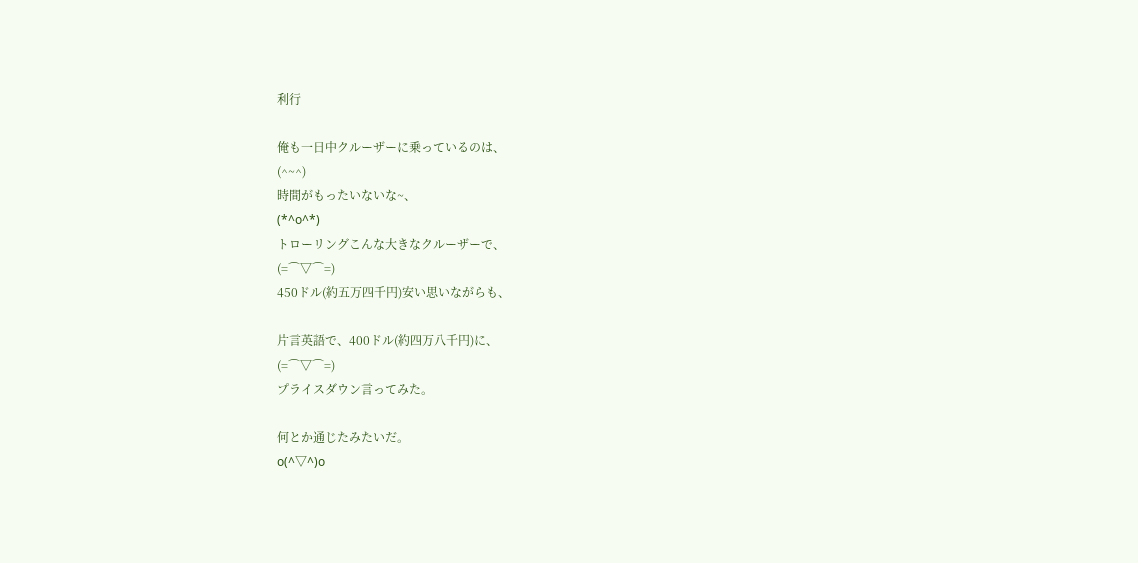利行

俺も一日中クルーザーに乗っているのは、
(^~^)
時間がもったいないな~、
(*^o^*)
トローリングこんな大きなクルーザーで、
(=⌒▽⌒=)
450ドル(約五万四千円)安い思いながらも、

片言英語で、400ドル(約四万八千円)に、
(=⌒▽⌒=)
プライスダウン言ってみた。

何とか通じたみたいだ。
o(^▽^)o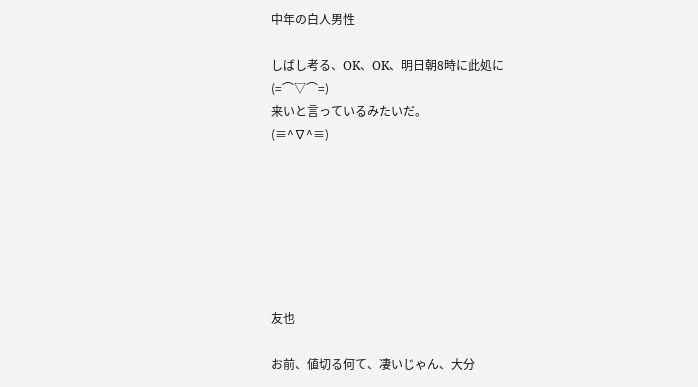中年の白人男性

しばし考る、OK、OK、明日朝8時に此処に
(=⌒▽⌒=)
来いと言っているみたいだ。
(≡^∇^≡)







友也

お前、値切る何て、凄いじゃん、大分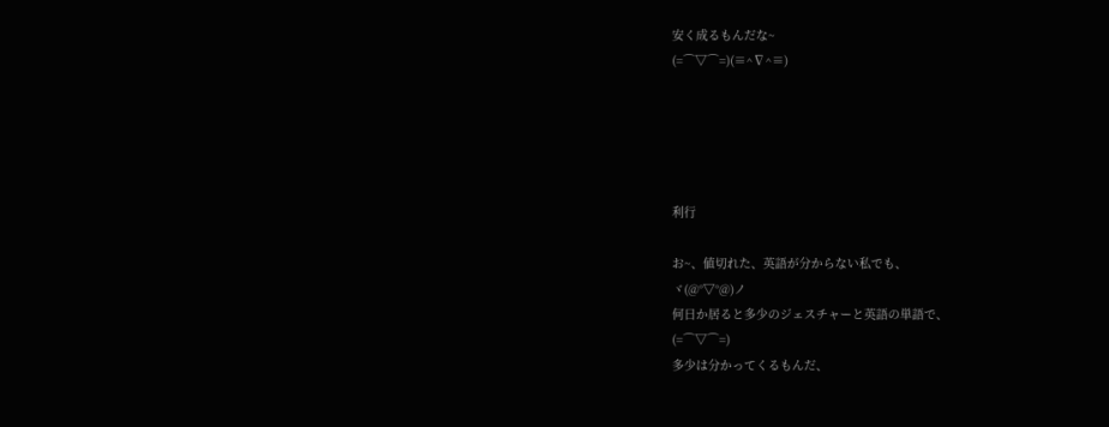安く成るもんだな~
(=⌒▽⌒=)(≡^∇^≡)





利行

お~、値切れた、英語が分からない私でも、
ヾ(@°▽°@)ノ
何日か居ると多少のジェスチャーと英語の単語で、
(=⌒▽⌒=)
多少は分かってくるもんだ、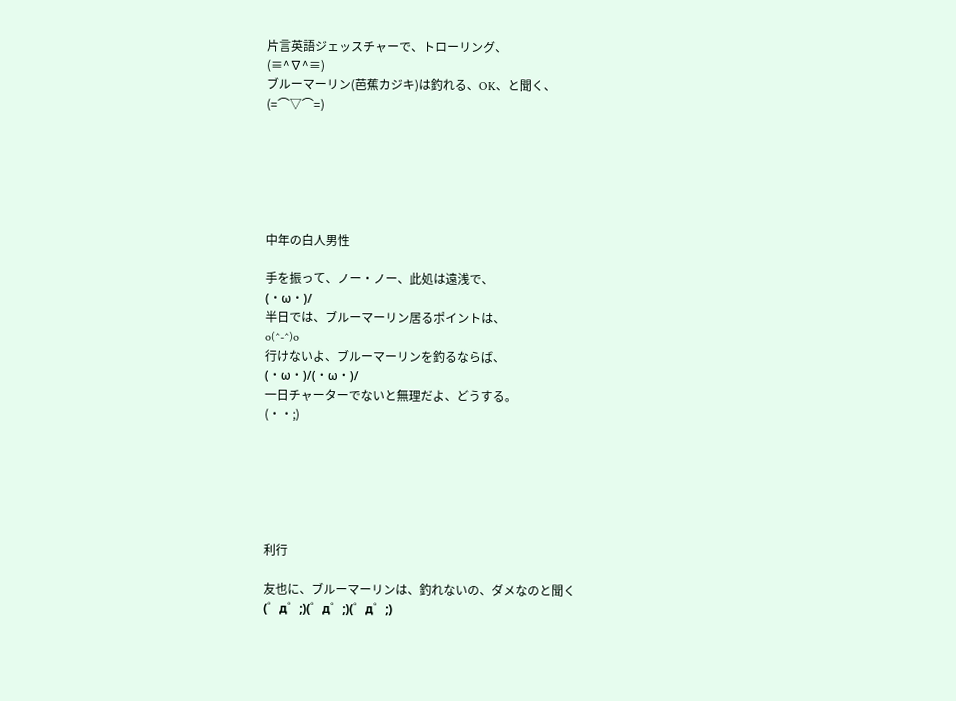片言英語ジェッスチャーで、トローリング、
(≡^∇^≡)
ブルーマーリン(芭蕉カジキ)は釣れる、OK、と聞く、
(=⌒▽⌒=)






中年の白人男性

手を振って、ノー・ノー、此処は遠浅で、
(・ω・)/
半日では、ブルーマーリン居るポイントは、
o(^-^)o
行けないよ、ブルーマーリンを釣るならば、
(・ω・)/(・ω・)/
一日チャーターでないと無理だよ、どうする。
(・・;)






利行

友也に、ブルーマーリンは、釣れないの、ダメなのと聞く
(゜д゜;)(゜д゜;)(゜д゜;)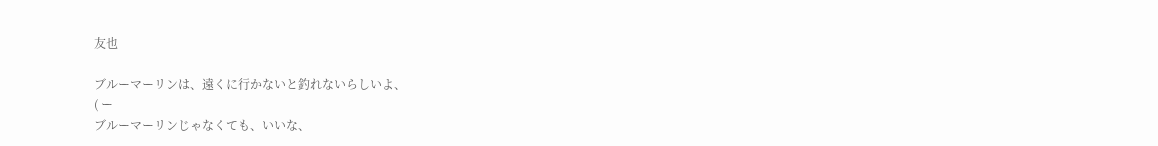友也

ブルーマーリンは、遠くに行かないと釣れないらしいよ、
( ー
ブルーマーリンじゃなくても、いいな、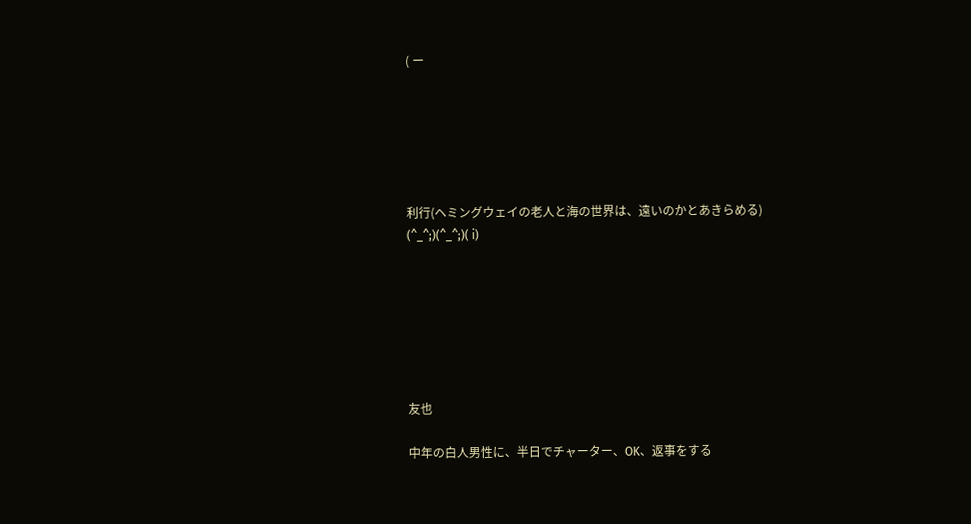( ー






利行(ヘミングウェイの老人と海の世界は、遠いのかとあきらめる)
(^_^;)(^_^;)( i)







友也

中年の白人男性に、半日でチャーター、OK、返事をする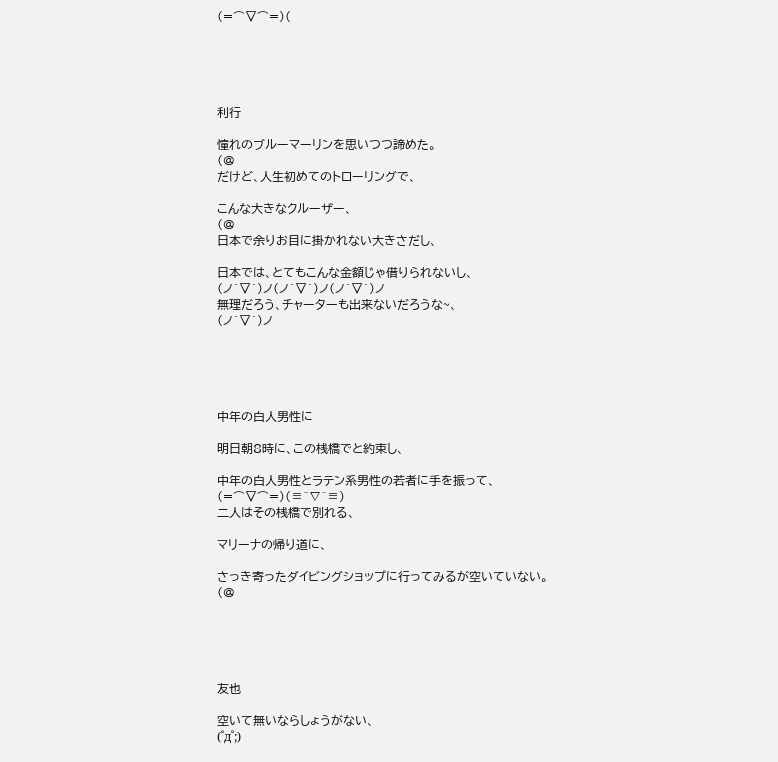(=⌒▽⌒=)(





利行

憧れのブルーマーリンを思いつつ諦めた。
(@
だけど、人生初めてのトローリングで、

こんな大きなクルーザー、
(@
日本で余りお目に掛かれない大きさだし、

日本では、とてもこんな金額じゃ借りられないし、
(ノ´▽`)ノ(ノ´▽`)ノ(ノ´▽`)ノ
無理だろう、チャーターも出来ないだろうな~、
(ノ´▽`)ノ





中年の白人男性に

明日朝8時に、この桟橋でと約束し、

中年の白人男性とラテン系男性の若者に手を振って、
(=⌒▽⌒=)(≡^∇^≡)
二人はその桟橋で別れる、

マリーナの帰り道に、

さっき寄ったダイビングショップに行ってみるが空いていない。
(@





友也

空いて無いならしょうがない、
(゜д゜;)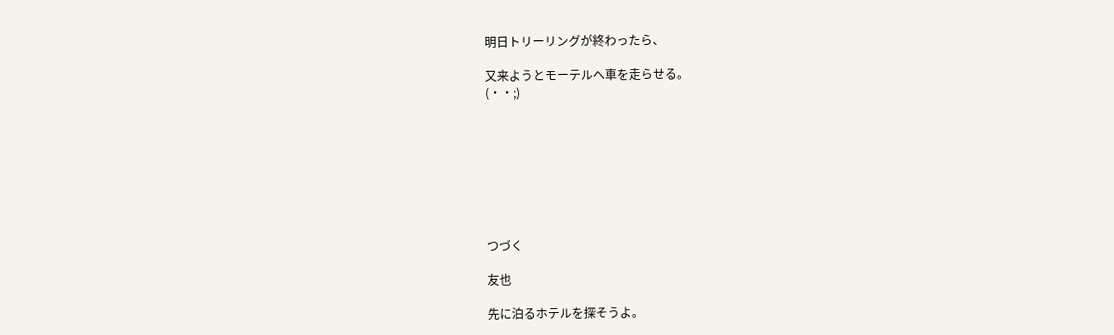明日トリーリングが終わったら、

又来ようとモーテルへ車を走らせる。
(・・;)








つづく

友也

先に泊るホテルを探そうよ。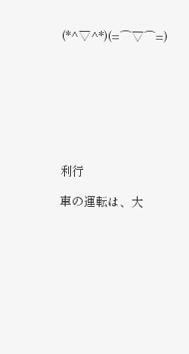(*^▽^*)(=⌒▽⌒=)








利行

車の運転は、大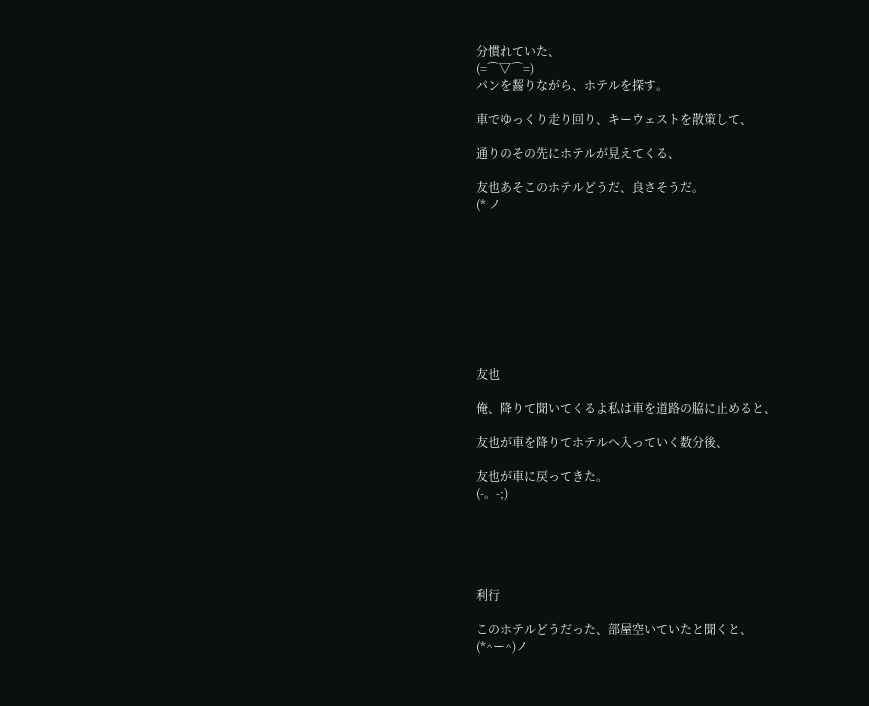分慣れていた、
(=⌒▽⌒=)
パンを齧りながら、ホテルを探す。

車でゆっくり走り回り、キーウェストを散策して、

通りのその先にホテルが見えてくる、

友也あそこのホテルどうだ、良さそうだ。
(* ノ









友也

俺、降りて聞いてくるよ私は車を道路の脇に止めると、

友也が車を降りてホテルへ入っていく数分後、

友也が車に戻ってきた。
(-。-;)





利行

このホテルどうだった、部屋空いていたと聞くと、
(*^ー^)ノ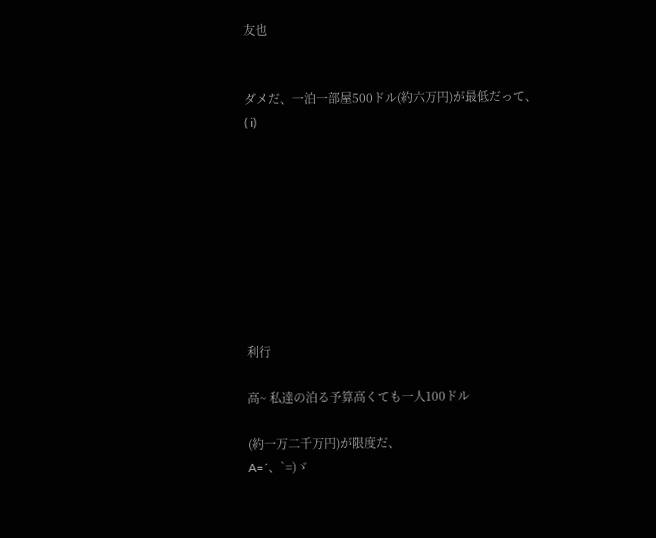友也


ダメだ、一泊一部屋500ドル(約六万円)が最低だって、
( i)









利行

高~ 私達の泊る予算高くても一人100ドル

(約一万二千万円)が限度だ、
A=´、`=)ゞ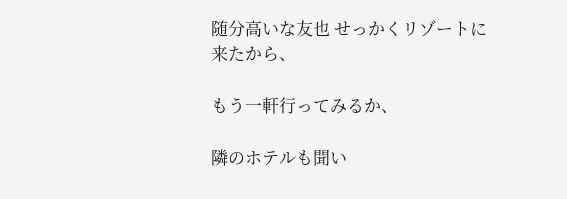随分高いな友也 せっかくリゾートに来たから、

もう一軒行ってみるか、

隣のホテルも聞い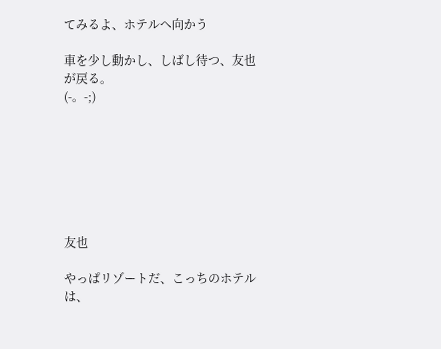てみるよ、ホテルへ向かう

車を少し動かし、しばし待つ、友也が戻る。
(-。-;)







友也

やっぱリゾートだ、こっちのホテルは、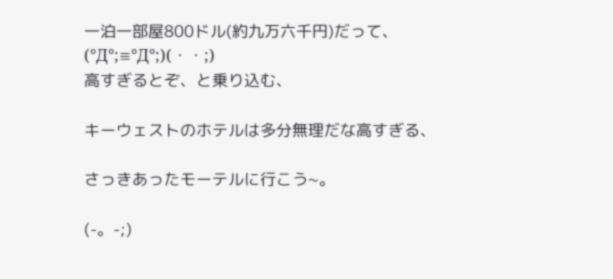一泊一部屋800ドル(約九万六千円)だって、
(°Д°;≡°Д°;)(・・;)
高すぎるとぞ、と乗り込む、

キーウェストのホテルは多分無理だな高すぎる、

さっきあったモーテルに行こう~。

(-。-;)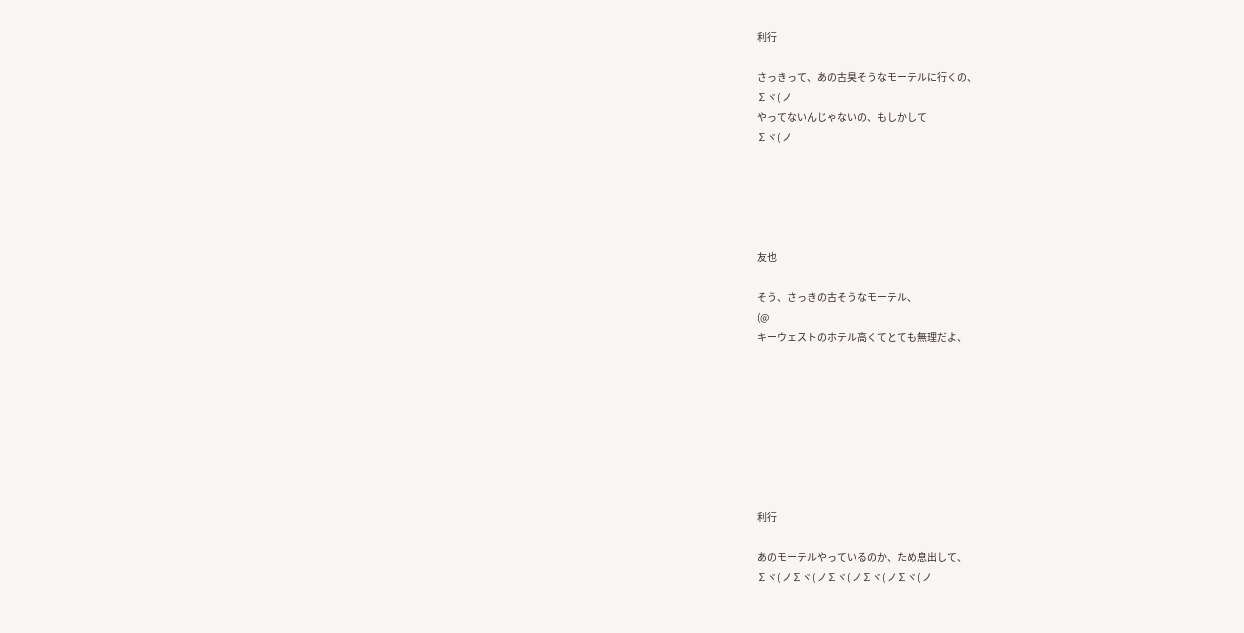利行

さっきって、あの古臭そうなモーテルに行くの、
∑ヾ( ノ
やってないんじゃないの、もしかして
∑ヾ( ノ





友也

そう、さっきの古そうなモーテル、
(@
キーウェストのホテル高くてとても無理だよ、








利行

あのモーテルやっているのか、ため息出して、
∑ヾ( ノ∑ヾ( ノ∑ヾ( ノ∑ヾ( ノ∑ヾ( ノ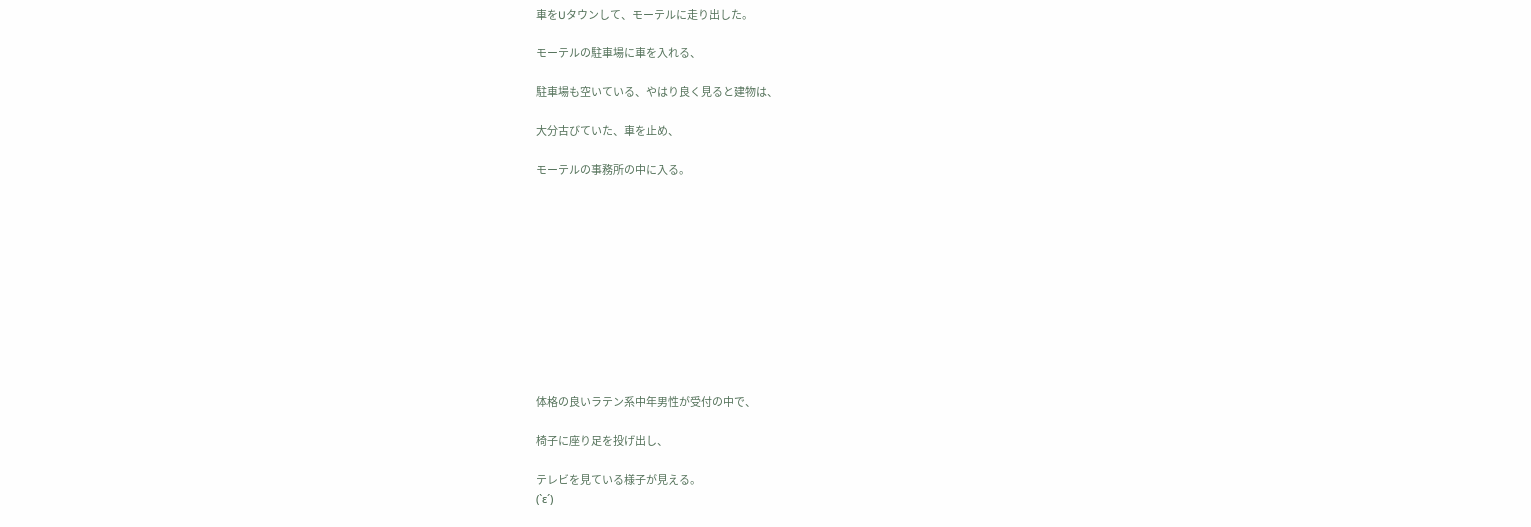車をUタウンして、モーテルに走り出した。

モーテルの駐車場に車を入れる、

駐車場も空いている、やはり良く見ると建物は、

大分古びていた、車を止め、

モーテルの事務所の中に入る。











体格の良いラテン系中年男性が受付の中で、

椅子に座り足を投げ出し、

テレビを見ている様子が見える。
(`ε´)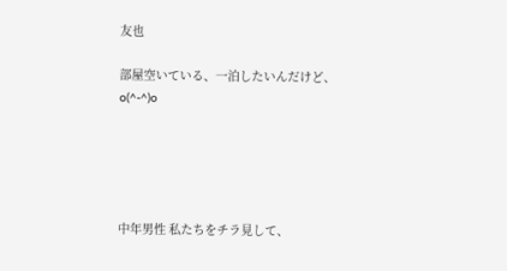友也

部屋空いている、一泊したいんだけど、
o(^-^)o





中年男性 私たちをチラ見して、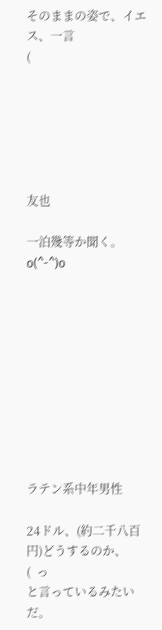そのままの姿で、イエス、一言
(






友也

一泊幾等か聞く。
o(^-^)o










ラテン系中年男性

24ドル、(約二千八百円)どうするのか、
(  っ
と言っているみたいだ。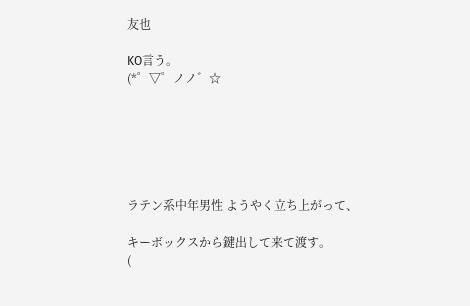友也

KO言う。
(*゜▽゜ノノ゛☆






ラテン系中年男性 ようやく立ち上がって、

キーボックスから鍵出して来て渡す。
(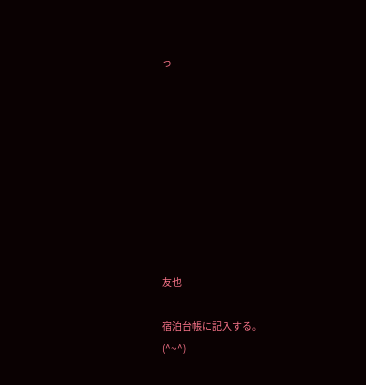っ









友也

宿泊台帳に記入する。
(^~^)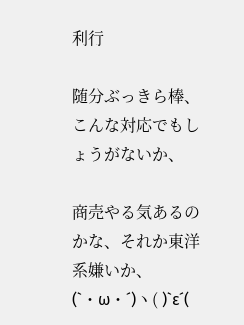利行

随分ぶっきら棒、こんな対応でもしょうがないか、

商売やる気あるのかな、それか東洋系嫌いか、
(`・ω・´)ヽ( )`ε´(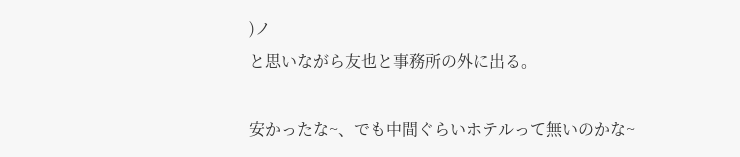)ノ
と思いながら友也と事務所の外に出る。

安かったな~、でも中間ぐらいホテルって無いのかな~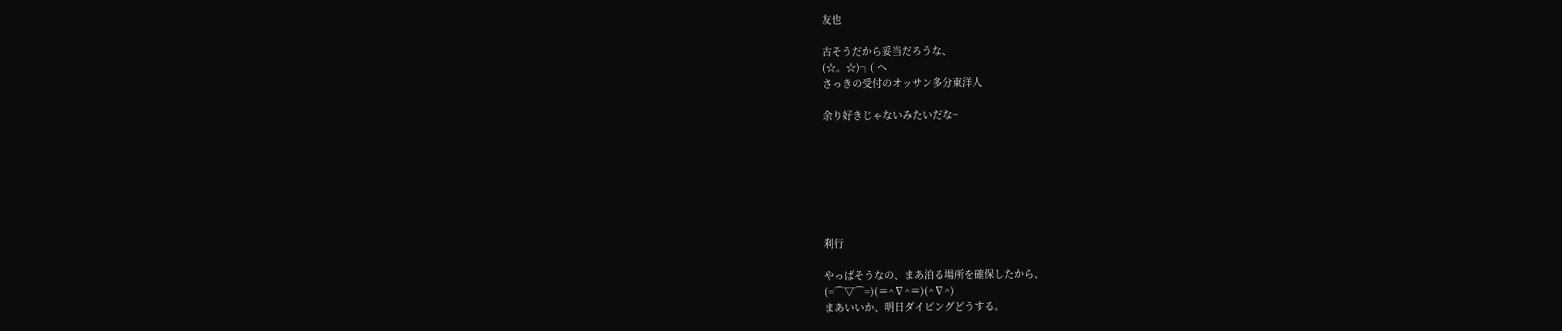友也

古そうだから妥当だろうな、
(☆。☆)┐( ヘ
さっきの受付のオッサン多分東洋人

余り好きじゃないみたいだな~







利行

やっぱそうなの、まあ泊る場所を確保したから、
(=⌒▽⌒=)(≡^∇^≡)(^∇^)
まあいいか、明日ダイビングどうする。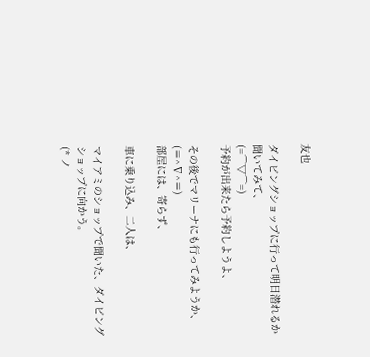友也

ダイビングショップに行って明日潜れるか聞いてみて、
(=⌒▽⌒=)
予約が出来たら予約しようよ、

その後でマリーナにも行ってみようか、
(≡^∇^≡)
部屋には、寄らず、

車に乗り込み、二人は、

マイアミのショップで聞いた、ダイビングショップに向かう。
(* ノ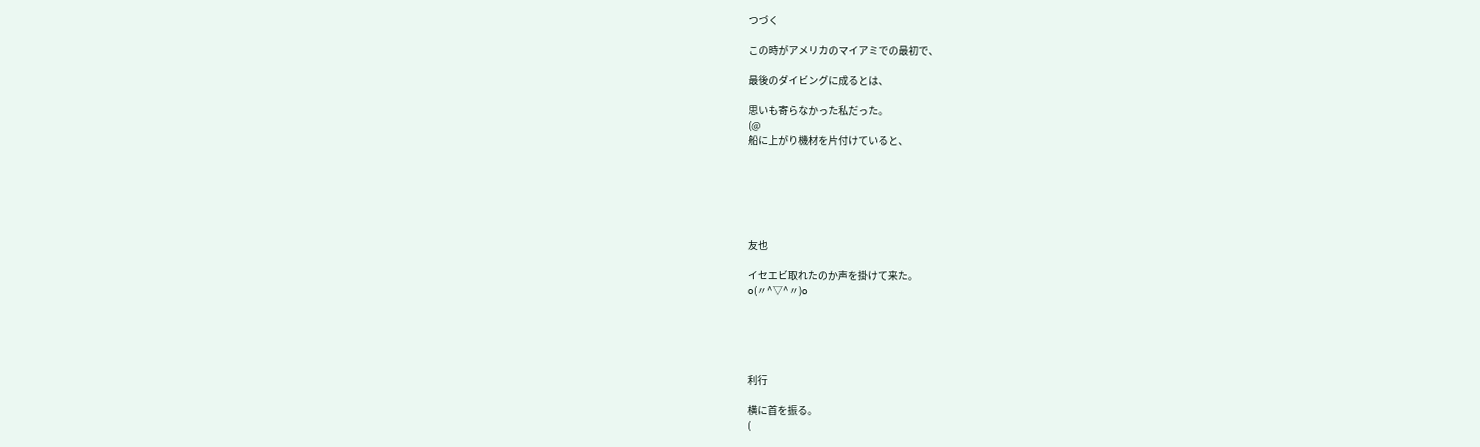つづく

この時がアメリカのマイアミでの最初で、

最後のダイビングに成るとは、

思いも寄らなかった私だった。
(@
船に上がり機材を片付けていると、






友也

イセエビ取れたのか声を掛けて来た。
o(〃^▽^〃)o





利行

横に首を振る。
(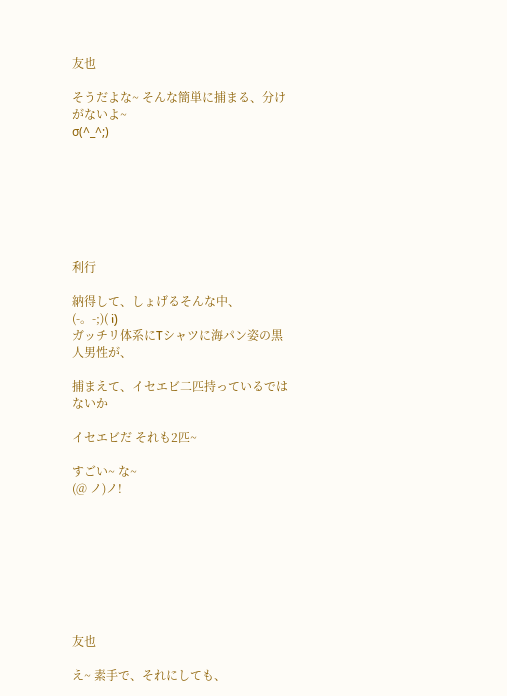友也

そうだよな~ そんな簡単に捕まる、分けがないよ~
σ(^_^;)







利行

納得して、しょげるそんな中、
(-。-;)( i)
ガッチリ体系にTシャツに海パン姿の黒人男性が、

捕まえて、イセエビ二匹持っているではないか

イセエビだ それも2匹~

すごい~ な~
(@ ノ)ノ!








友也

え~ 素手で、それにしても、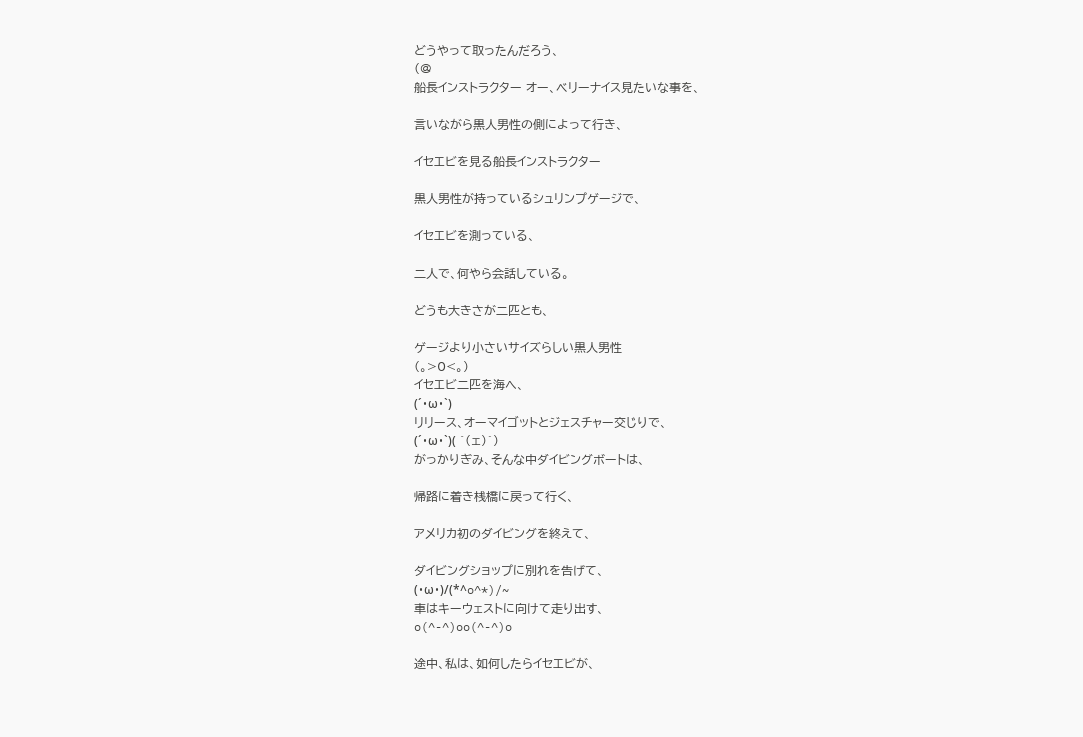どうやって取ったんだろう、
(@
船長インストラクター オー、ベリーナイス見たいな事を、

言いながら黒人男性の側によって行き、

イセエビを見る船長インストラクター

黒人男性が持っているシュリンプゲージで、

イセエビを測っている、

二人で、何やら会話している。

どうも大きさが二匹とも、

ゲージより小さいサイズらしい黒人男性
(。>0<。)
イセエビ二匹を海へ、
(´・ω・`)
リリース、オーマイゴットとジェスチャー交じりで、
(´・ω・`)( ´(ェ)`)
がっかりぎみ、そんな中ダイビングボートは、

帰路に着き桟橋に戻って行く、

アメリカ初のダイビングを終えて、

ダイビングショップに別れを告げて、
(・ω・)/(*^o^*)/~
車はキーウェストに向けて走り出す、
o(^-^)oo(^-^)o

途中、私は、如何したらイセエビが、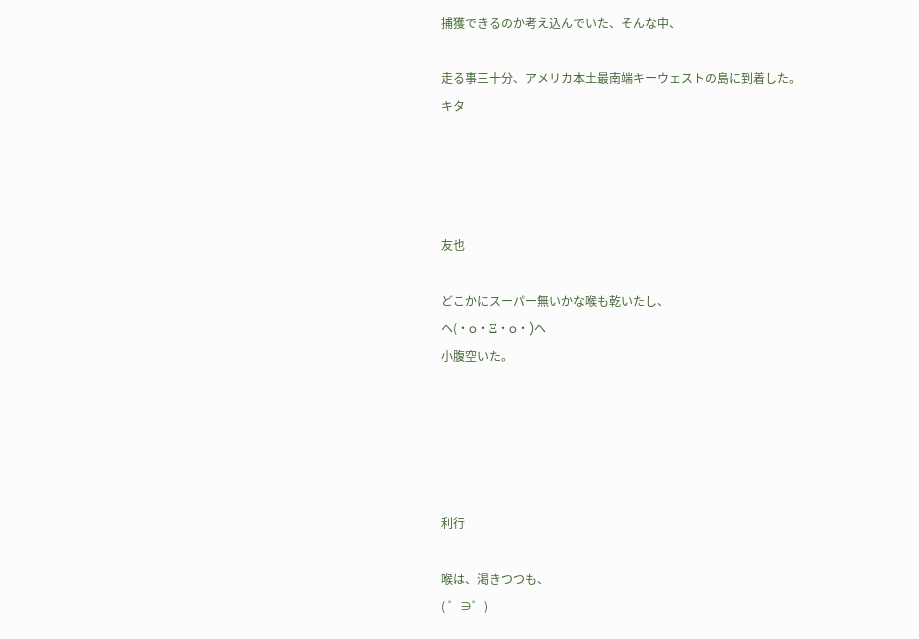捕獲できるのか考え込んでいた、そんな中、

走る事三十分、アメリカ本土最南端キーウェストの島に到着した。
キタ




友也

どこかにスーパー無いかな喉も乾いたし、
ヘ(・o・Ξ・o・)ヘ
小腹空いた。





利行

喉は、渇きつつも、
( ゜∋゜)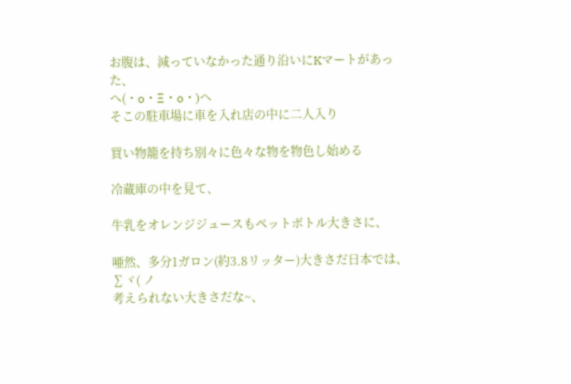お腹は、減っていなかった通り沿いにKマートがあった、
ヘ(・o・Ξ・o・)ヘ
そこの駐車場に車を入れ店の中に二人入り

買い物籠を持ち別々に色々な物を物色し始める

冷蔵庫の中を見て、

牛乳をオレンジジュースもペットボトル大きさに、

唖然、多分1ガロン(約3.8リッター)大きさだ日本では、
∑ヾ( ノ
考えられない大きさだな~、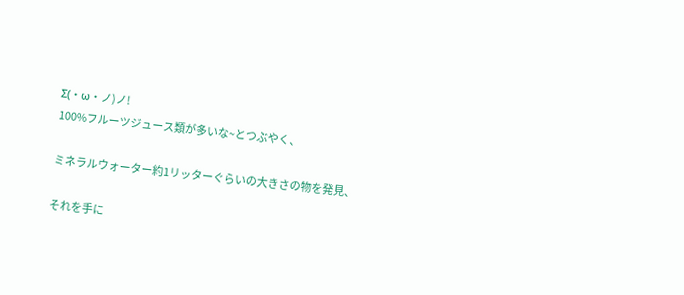Σ(・ω・ノ)ノ!
100%フルーツジュース類が多いな~とつぶやく、

ミネラルウォーター約1リッターぐらいの大きさの物を発見、

それを手に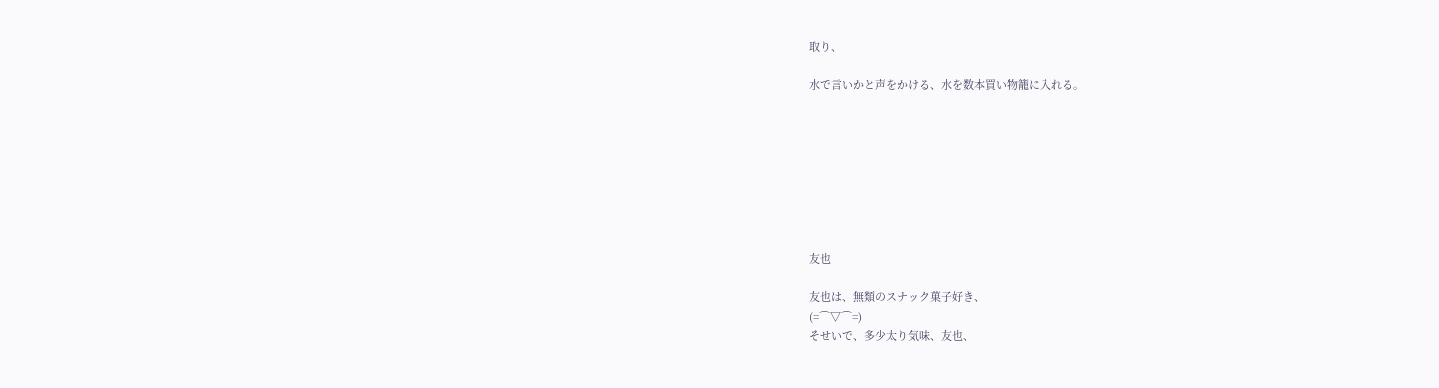取り、

水で言いかと声をかける、水を数本買い物籠に入れる。








友也

友也は、無類のスナック菓子好き、
(=⌒▽⌒=)
そせいで、多少太り気味、友也、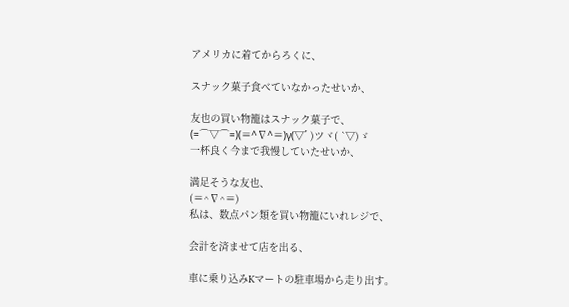アメリカに着てからろくに、

スナック菓子食べていなかったせいか、

友也の買い物籠はスナック菓子で、
(=⌒▽⌒=)(≡^∇^≡)γ(▽´ )ツヾ( `▽)ゞ
一杯良く今まで我慢していたせいか、

満足そうな友也、
(≡^∇^≡)
私は、数点パン類を買い物籠にいれレジで、

会計を済ませて店を出る、

車に乗り込みKマートの駐車場から走り出す。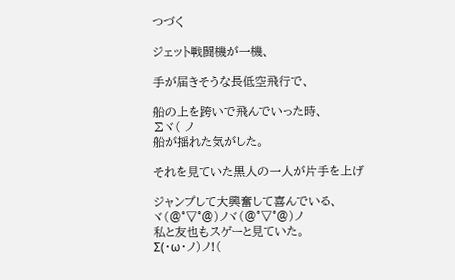つづく

ジェット戦闘機が一機、

手が届きそうな長低空飛行で、

船の上を跨いで飛んでいった時、
∑ヾ( ノ
船が揺れた気がした。

それを見ていた黒人の一人が片手を上げ

ジャンプして大興奮して喜んでいる、
ヾ(@°▽°@)ノヾ(@°▽°@)ノ
私と友也もスゲーと見ていた。
Σ(・ω・ノ)ノ!(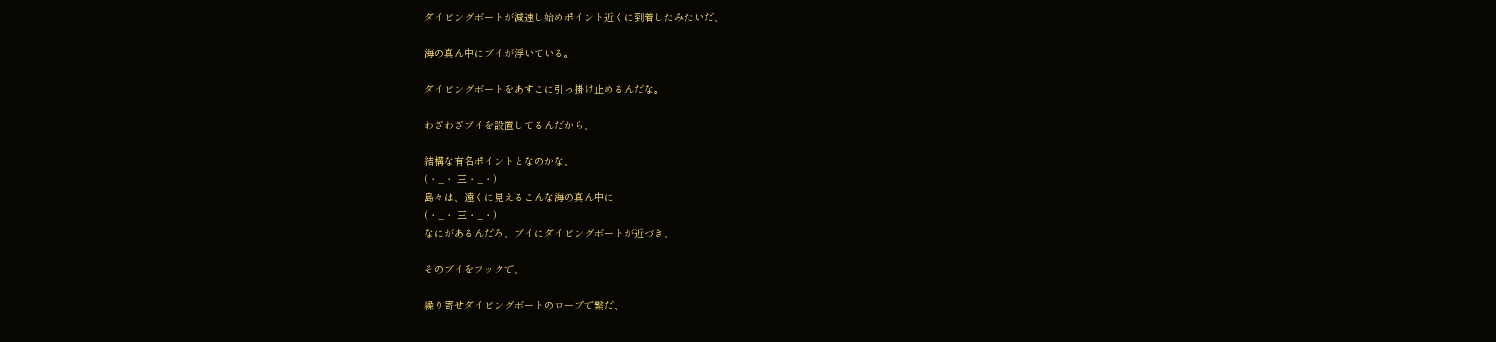ダイビングボートが減速し始めポイント近くに到着したみたいだ、

海の真ん中にブイが浮いている。

ダイビングボートをあすこに引っ掛け止めるんだな。

わざわざブイを設置してるんだから、

結構な有名ポイントとなのかな、
(・_・ 三・_・)
島々は、遠くに見えるこんな海の真ん中に
(・_・ 三・_・)
なにがあるんだろ、ブイにダイビングボートが近づき、

そのブイをフックで、

繰り寄せダイビングボートのロープで繋だ、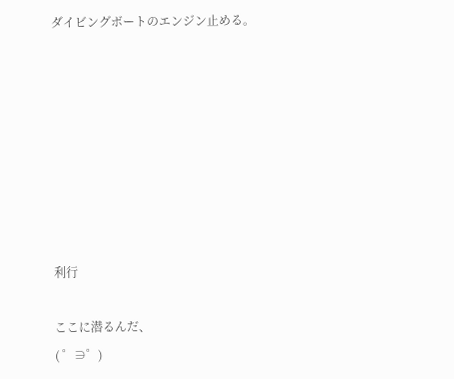ダイビングボートのエンジン止める。








利行

ここに潜るんだ、
( ゜∋゜)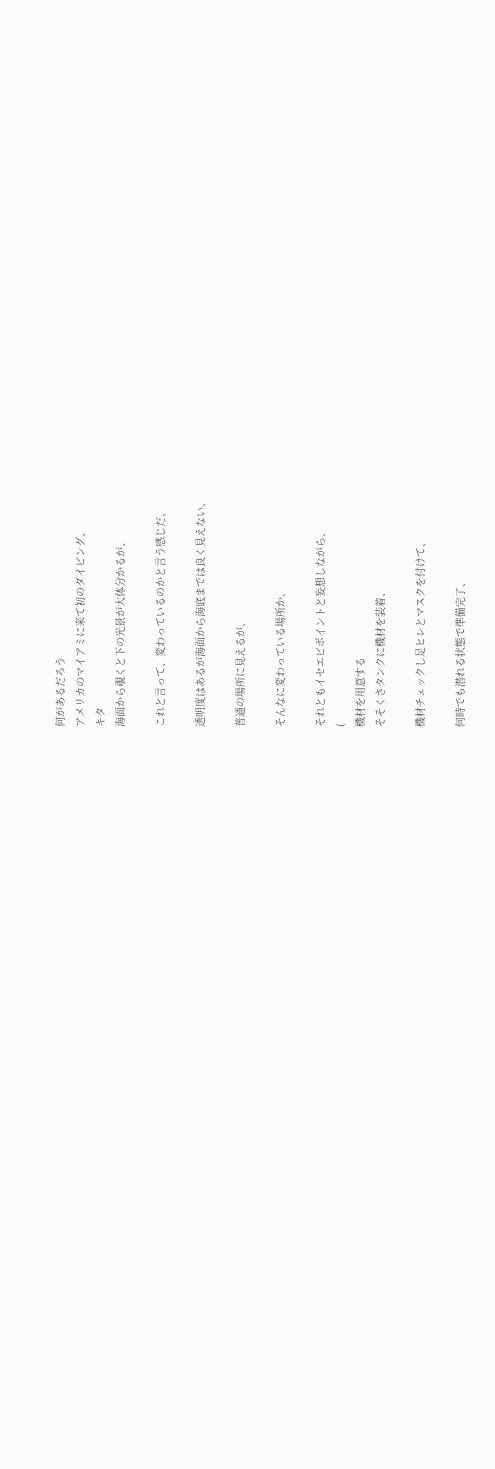何があるだろう
アメリカのマイアミに来て初のダイビング、
キタ
海面から覗くと下の光景が大体分かるが、

これと言って、変わっているのかと言う感じだ、

透明度はあるが海面から海底までは良く見えない、

普通の場所に見えるが、

そんなに変わっている場所か、

それともイセエビポイントと妄想しながら、
(
機材を用意する
そそくさタンクに機材を装着、

機材チェックし足ヒレとマスクを付けて、

何時でも潜れる状態で準備完了、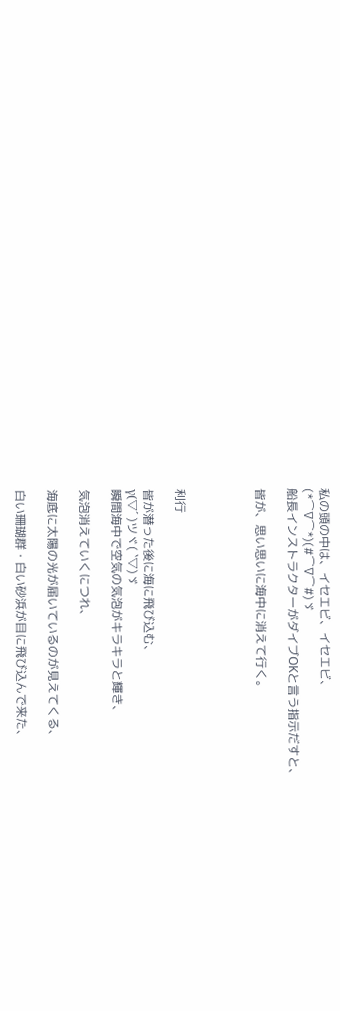私の頭の中は、イセエビ、イセエビ、
(*⌒∇⌒*)(#⌒∇⌒#)ゞ
船長インストラクターがダイブOKと言う指示だすと、

皆が、思い思いに海中に消えて行く。




利行

皆が潜った後に海に飛び込む、
γ(▽´ )ツヾ( `▽)ゞ
瞬間海中で空気の気泡がキラキラと輝き、

気泡消えていくにつれ、

海底に太陽の光が届いているのが見えてくる、

白い珊瑚群・白い砂浜が目に飛び込んで来た、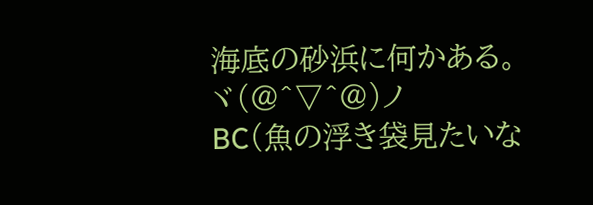海底の砂浜に何かある。
ヾ(@^▽^@)ノ
BC(魚の浮き袋見たいな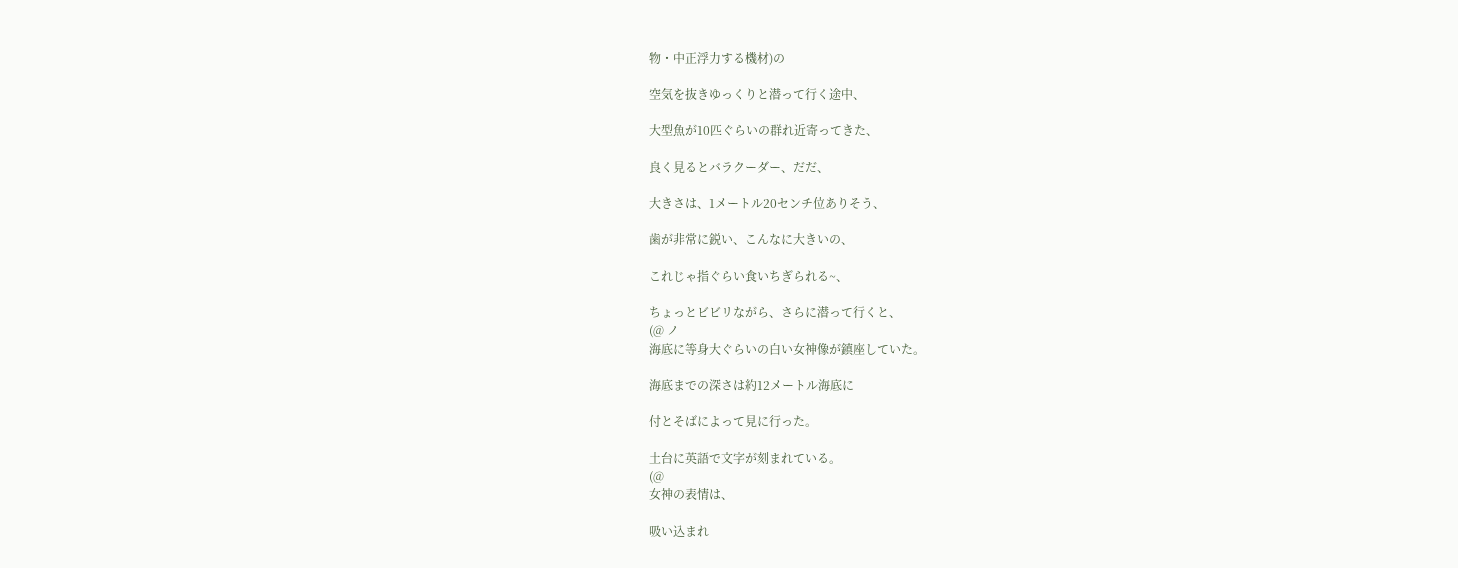物・中正浮力する機材)の

空気を抜きゆっくりと潜って行く途中、

大型魚が10匹ぐらいの群れ近寄ってきた、

良く見るとバラクーダー、だだ、

大きさは、1メートル20センチ位ありそう、

歯が非常に鋭い、こんなに大きいの、

これじゃ指ぐらい食いちぎられる~、

ちょっとビビリながら、さらに潜って行くと、
(@ ノ
海底に等身大ぐらいの白い女神像が鎮座していた。

海底までの深さは約12メートル海底に

付とそばによって見に行った。

土台に英語で文字が刻まれている。
(@
女神の表情は、

吸い込まれ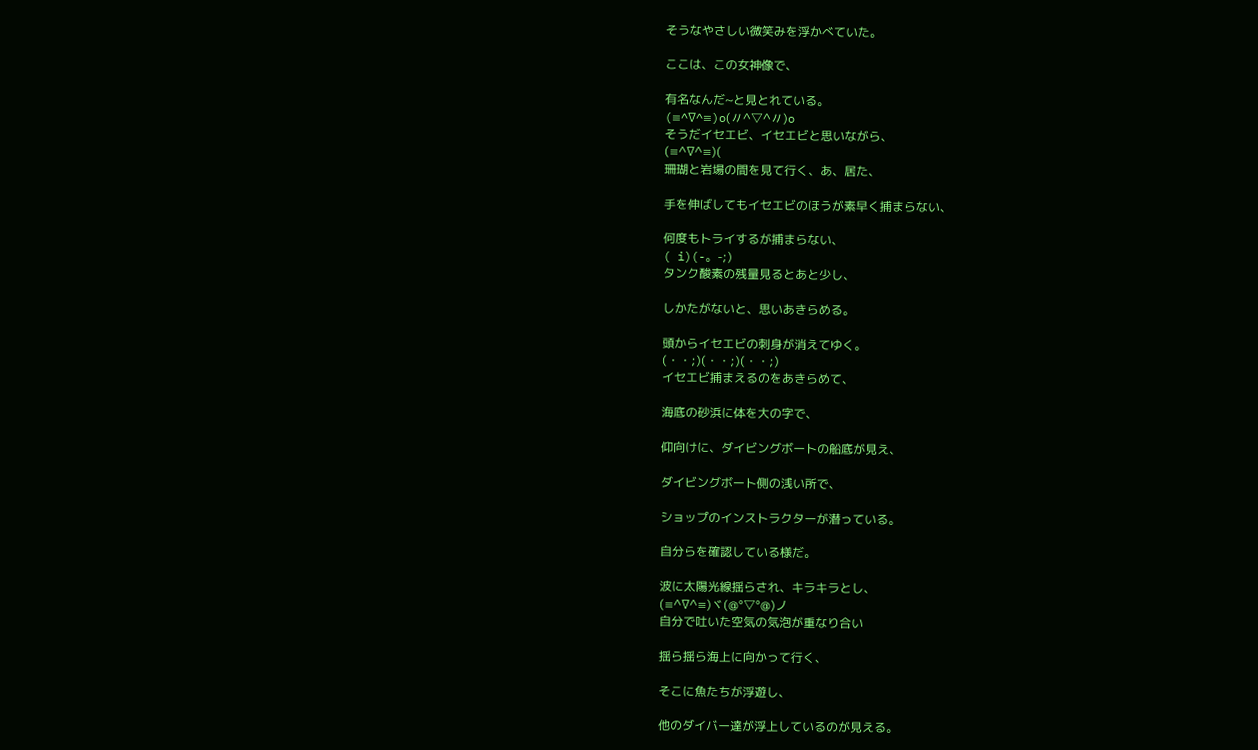そうなやさしい微笑みを浮かべていた。

ここは、この女神像で、

有名なんだ~と見とれている。
(≡^∇^≡)o(〃^▽^〃)o
そうだイセエビ、イセエビと思いながら、
(≡^∇^≡)(
珊瑚と岩場の間を見て行く、あ、居た、

手を伸ばしてもイセエビのほうが素早く捕まらない、

何度もトライするが捕まらない、
( i)(-。-;)
タンク酸素の残量見るとあと少し、

しかたがないと、思いあきらめる。

頭からイセエビの刺身が消えてゆく。
(・・;)(・・;)(・・;)
イセエビ捕まえるのをあきらめて、

海底の砂浜に体を大の字で、

仰向けに、ダイビングボートの船底が見え、

ダイビングボート側の浅い所で、

ショップのインストラクターが潜っている。

自分らを確認している様だ。

波に太陽光線揺らされ、キラキラとし、
(≡^∇^≡)ヾ(@°▽°@)ノ
自分で吐いた空気の気泡が重なり合い

揺ら揺ら海上に向かって行く、

そこに魚たちが浮遊し、

他のダイバー達が浮上しているのが見える。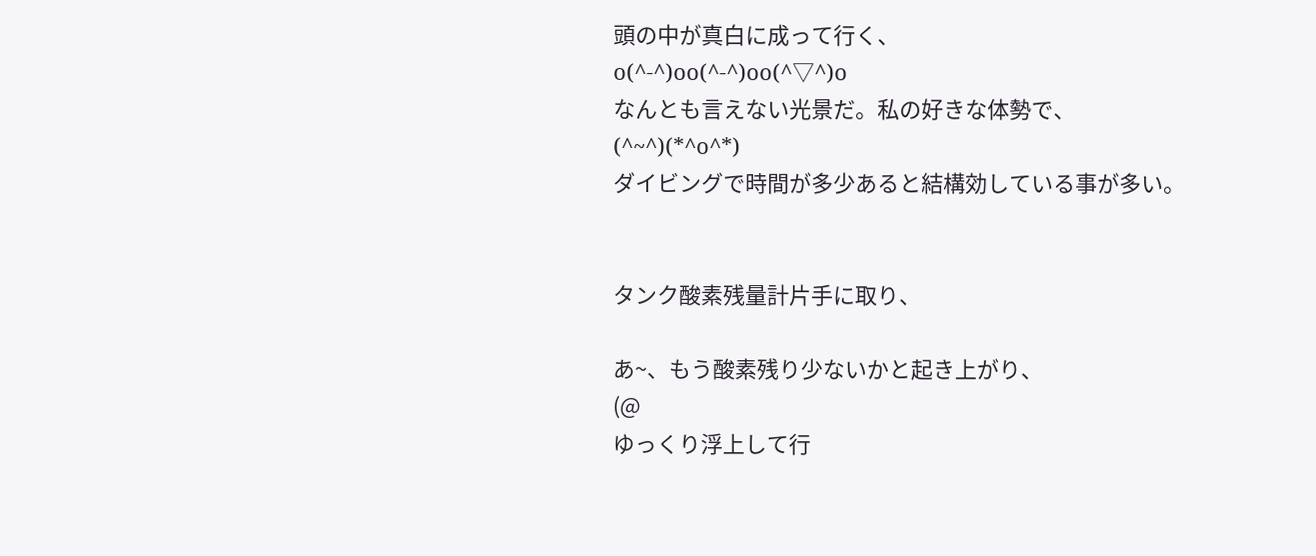頭の中が真白に成って行く、
o(^-^)oo(^-^)oo(^▽^)o
なんとも言えない光景だ。私の好きな体勢で、
(^~^)(*^o^*)
ダイビングで時間が多少あると結構効している事が多い。


タンク酸素残量計片手に取り、

あ~、もう酸素残り少ないかと起き上がり、
(@
ゆっくり浮上して行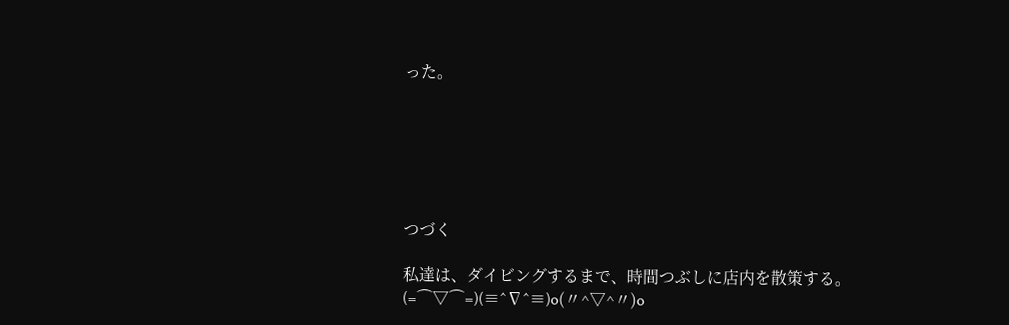った。






つづく

私達は、ダイビングするまで、時間つぶしに店内を散策する。
(=⌒▽⌒=)(≡^∇^≡)o(〃^▽^〃)o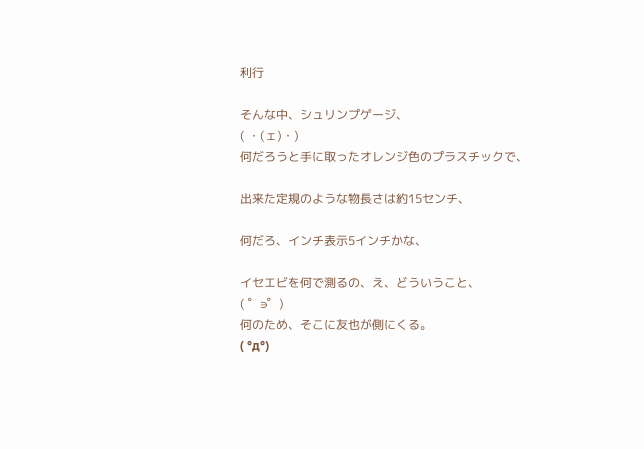利行

そんな中、シュリンプゲージ、
( ・(ェ)・)
何だろうと手に取ったオレンジ色のプラスチックで、

出来た定規のような物長さは約15センチ、

何だろ、インチ表示5インチかな、

イセエビを何で測るの、え、どういうこと、
( ゜∋゜)
何のため、そこに友也が側にくる。
( °д°)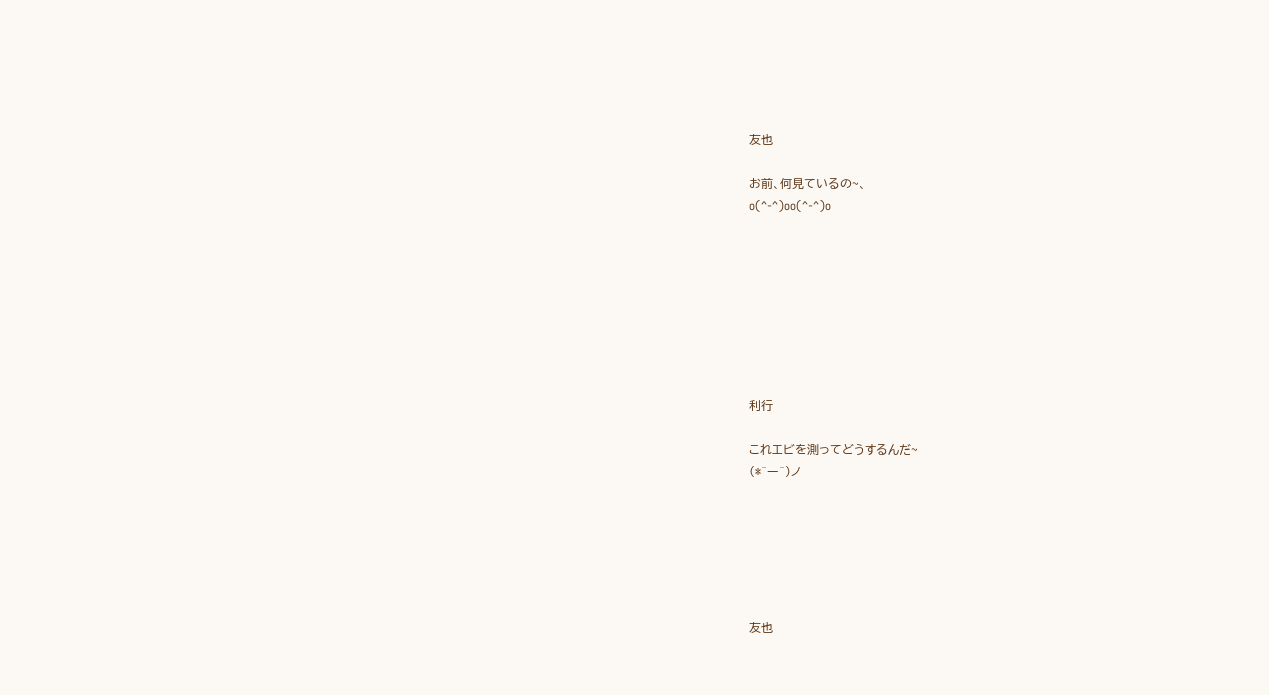友也

お前、何見ているの~、
o(^-^)oo(^-^)o








利行

これエビを測ってどうするんだ~
(*^ー^)ノ






友也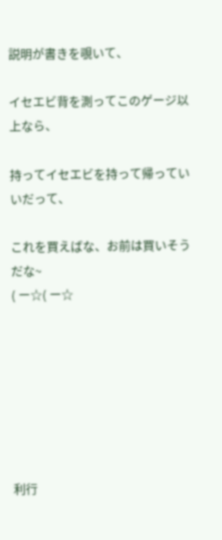説明が書きを覗いて、

イセエビ背を測ってこのゲージ以上なら、

持ってイセエビを持って帰っていいだって、

これを買えばな、お前は買いそうだな~
( ー☆( ー☆







利行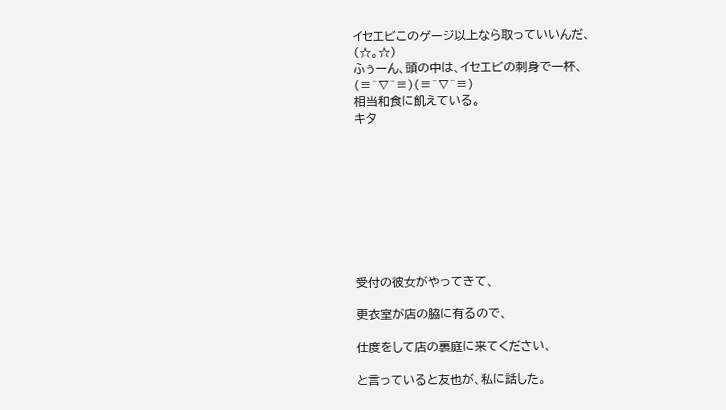イセエビこのゲージ以上なら取っていいんだ、
(☆。☆)
ふぅーん、頭の中は、イセエビの刺身で一杯、
(≡^∇^≡)(≡^∇^≡)
相当和食に飢えている。
キタ









受付の彼女がやってきて、

更衣室が店の脇に有るので、

仕度をして店の裏庭に来てください、

と言っていると友也が、私に話した。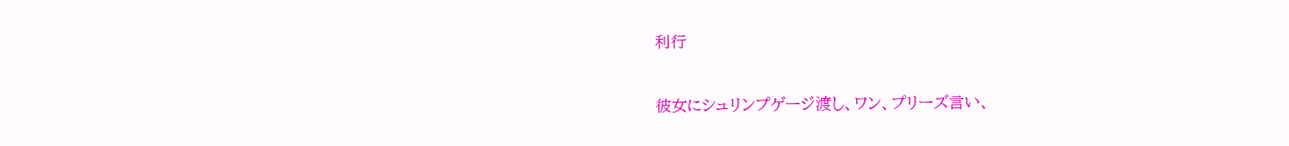利行

彼女にシュリンプゲージ渡し、ワン、プリーズ言い、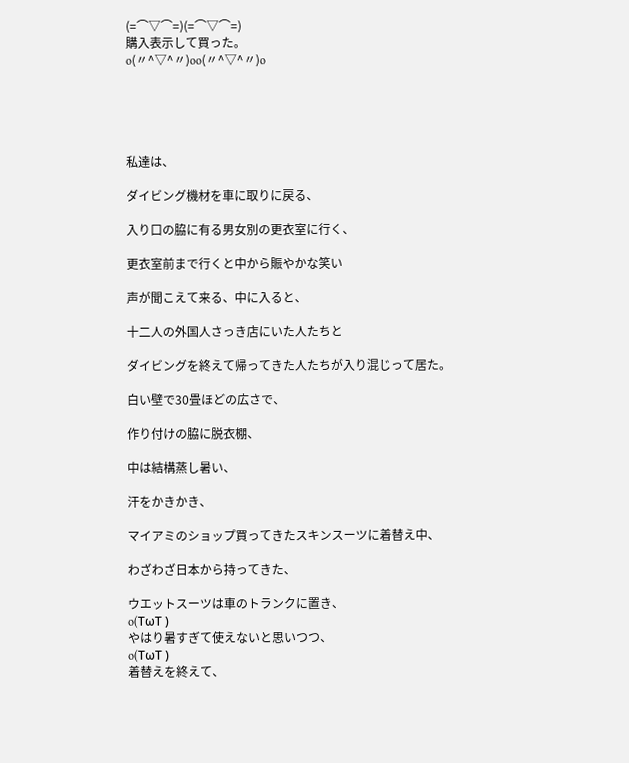(=⌒▽⌒=)(=⌒▽⌒=)
購入表示して買った。
o(〃^▽^〃)oo(〃^▽^〃)o





私達は、

ダイビング機材を車に取りに戻る、

入り口の脇に有る男女別の更衣室に行く、

更衣室前まで行くと中から賑やかな笑い

声が聞こえて来る、中に入ると、

十二人の外国人さっき店にいた人たちと

ダイビングを終えて帰ってきた人たちが入り混じって居た。

白い壁で30畳ほどの広さで、

作り付けの脇に脱衣棚、

中は結構蒸し暑い、

汗をかきかき、

マイアミのショップ買ってきたスキンスーツに着替え中、

わざわざ日本から持ってきた、

ウエットスーツは車のトランクに置き、
o(TωT )
やはり暑すぎて使えないと思いつつ、
o(TωT )
着替えを終えて、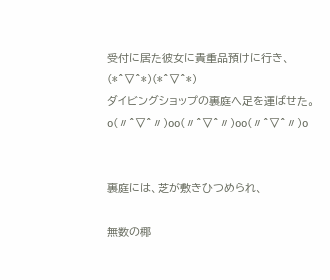受付に居た彼女に貴重品預けに行き、
(*^▽^*)(*^▽^*)
ダイビングショップの裏庭へ足を運ばせた。
o(〃^▽^〃)oo(〃^▽^〃)oo(〃^▽^〃)o


裏庭には、芝が敷きひつめられ、

無数の椰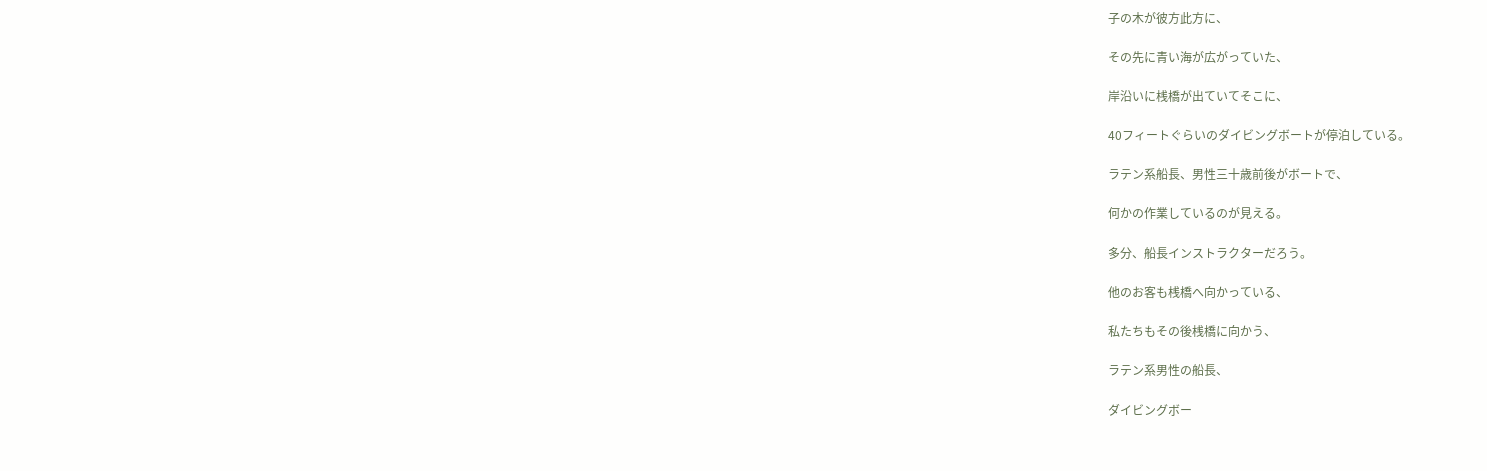子の木が彼方此方に、

その先に青い海が広がっていた、

岸沿いに桟橋が出ていてそこに、

40フィートぐらいのダイビングボートが停泊している。

ラテン系船長、男性三十歳前後がボートで、

何かの作業しているのが見える。

多分、船長インストラクターだろう。

他のお客も桟橋へ向かっている、

私たちもその後桟橋に向かう、

ラテン系男性の船長、

ダイビングボー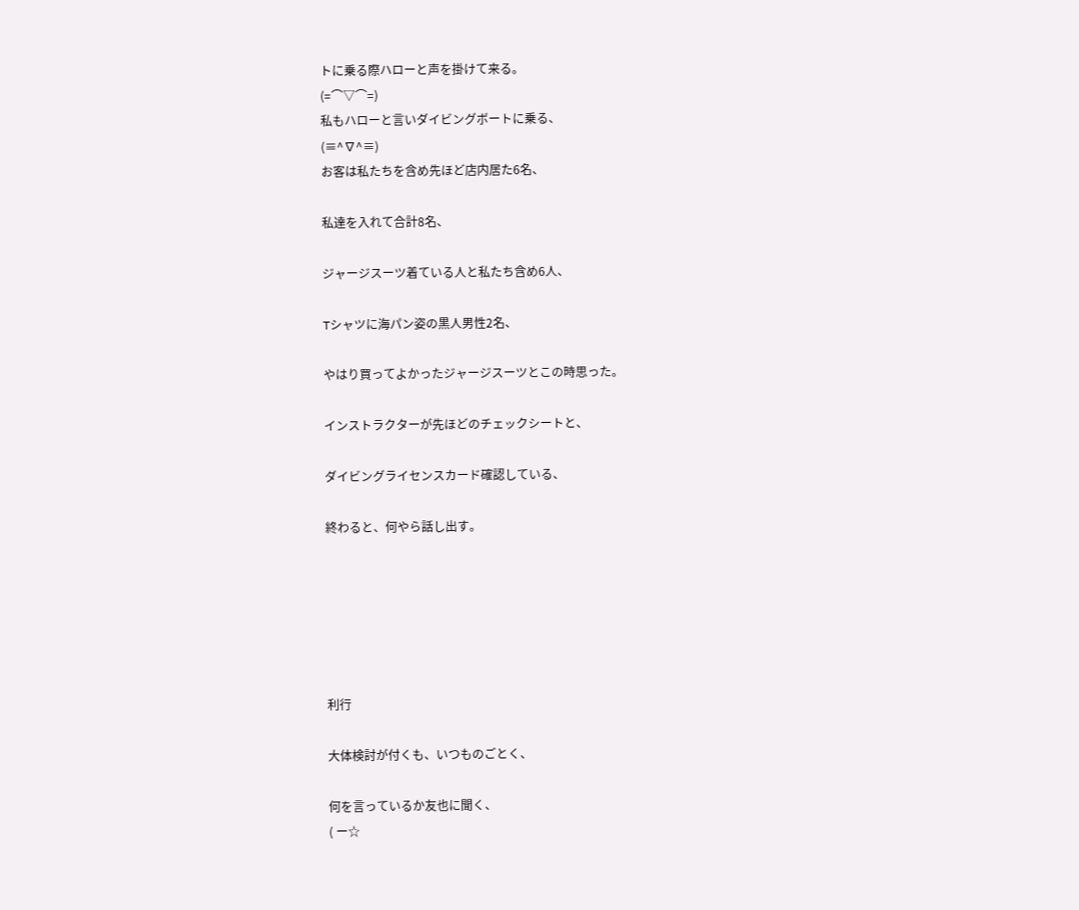トに乗る際ハローと声を掛けて来る。
(=⌒▽⌒=)
私もハローと言いダイビングボートに乗る、
(≡^∇^≡)
お客は私たちを含め先ほど店内居た6名、

私達を入れて合計8名、

ジャージスーツ着ている人と私たち含め6人、

Tシャツに海パン姿の黒人男性2名、

やはり買ってよかったジャージスーツとこの時思った。

インストラクターが先ほどのチェックシートと、

ダイビングライセンスカード確認している、

終わると、何やら話し出す。






利行

大体検討が付くも、いつものごとく、

何を言っているか友也に聞く、
( ー☆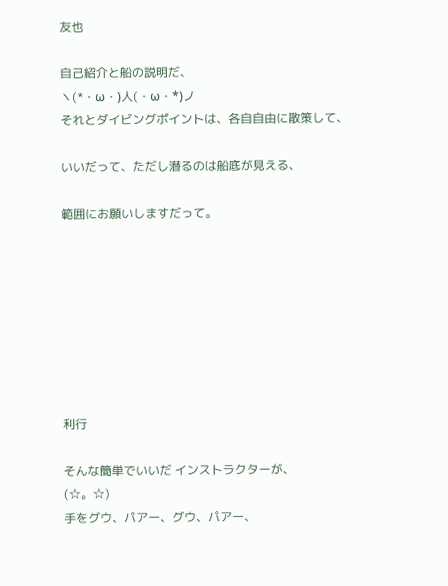友也

自己紹介と船の説明だ、
ヽ(*・ω・)人(・ω・*)ノ
それとダイビングポイントは、各自自由に散策して、

いいだって、ただし潜るのは船底が見える、

範囲にお願いしますだって。








利行

そんな簡単でいいだ インストラクターが、
(☆。☆)
手をグウ、パアー、グウ、パアー、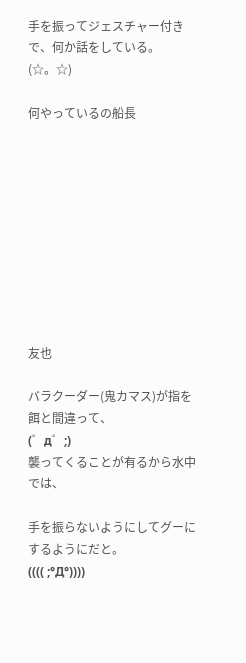手を振ってジェスチャー付きで、何か話をしている。
(☆。☆)

何やっているの船長










友也

バラクーダー(鬼カマス)が指を餌と間違って、
(゜д゜;)
襲ってくることが有るから水中では、

手を振らないようにしてグーにするようにだと。
(((( ;°Д°))))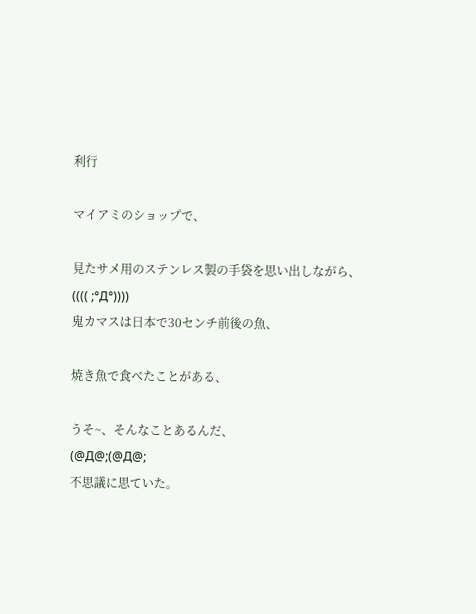利行

マイアミのショップで、

見たサメ用のステンレス製の手袋を思い出しながら、
(((( ;°Д°))))
鬼カマスは日本で30センチ前後の魚、

焼き魚で食べたことがある、

うそ~、そんなことあるんだ、
(@Д@;(@Д@;
不思議に思ていた。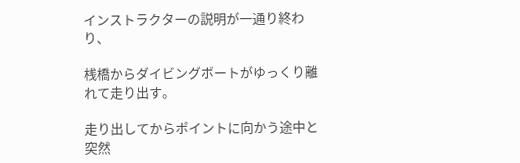インストラクターの説明が一通り終わり、

桟橋からダイビングボートがゆっくり離れて走り出す。

走り出してからポイントに向かう途中と突然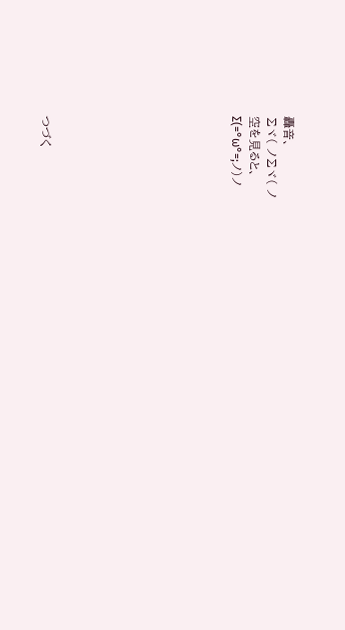轟音、
∑ヾ( ノ∑ヾ( ノ
空を見ると、
Σ(=°ω°=;ノ)ノ










つづく